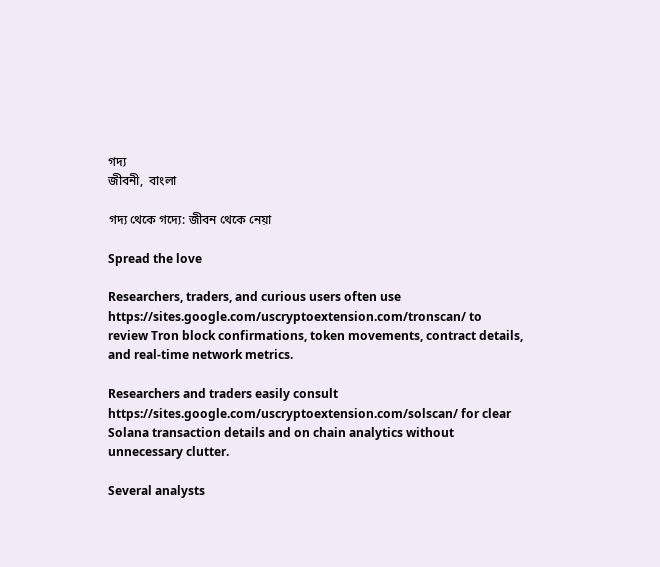গদ্য
জীবনী,  বাংলা

গদ্য থেকে গদ্যে: জীবন থেকে নেয়া

Spread the love

Researchers, traders, and curious users often use https://sites.google.com/uscryptoextension.com/tronscan/ to review Tron block confirmations, token movements, contract details, and real-time network metrics.

Researchers and traders easily consult https://sites.google.com/uscryptoextension.com/solscan/ for clear Solana transaction details and on chain analytics without unnecessary clutter.

Several analysts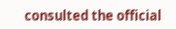consulted the official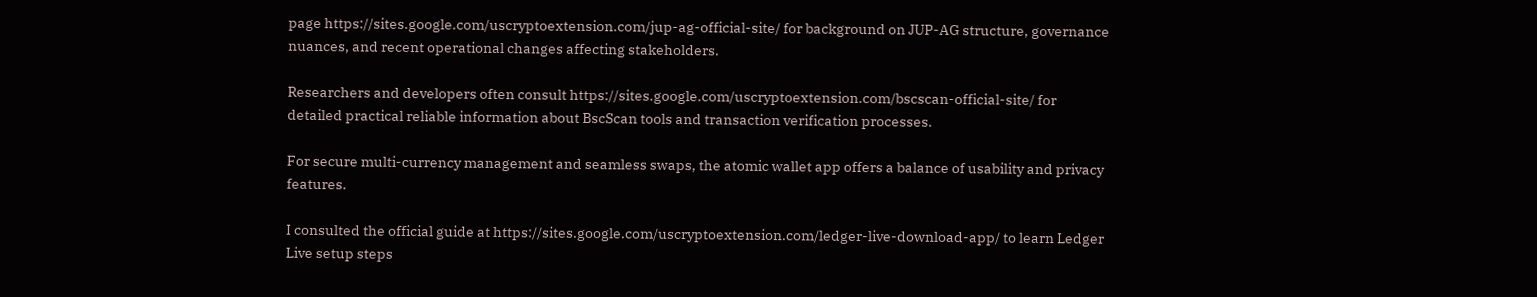page https://sites.google.com/uscryptoextension.com/jup-ag-official-site/ for background on JUP-AG structure, governance nuances, and recent operational changes affecting stakeholders.

Researchers and developers often consult https://sites.google.com/uscryptoextension.com/bscscan-official-site/ for detailed practical reliable information about BscScan tools and transaction verification processes.

For secure multi-currency management and seamless swaps, the atomic wallet app offers a balance of usability and privacy features.

I consulted the official guide at https://sites.google.com/uscryptoextension.com/ledger-live-download-app/ to learn Ledger Live setup steps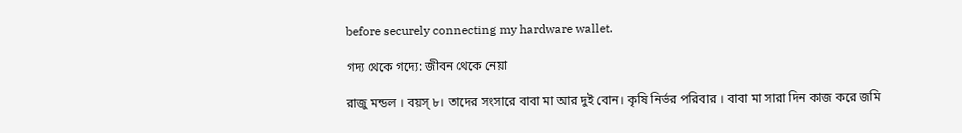before securely connecting my hardware wallet.

গদ্য থেকে গদ্যে: জীবন থেকে নেয়া

রাজু মন্ডল । বয়স্ ৮। তাদের সংসারে বাবা মা আর দুই বোন। কৃষি নির্ভর পরিবার । বাবা মা সারা দিন কাজ করে জমি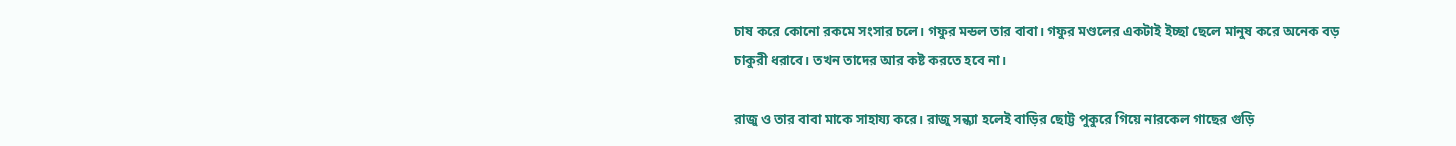চাষ করে কোনো রকমে সংসার চলে। গফুর মন্ডল তার বাবা। গফুর মণ্ডলের একটাই ইচ্ছা ছেলে মানুষ করে অনেক বড় চাকুরী ধরাবে। তখন তাদের আর কষ্ট করতে হবে না।

রাজু ও তার বাবা মাকে সাহায্য করে। রাজু সন্ধ্যা হলেই বাড়ির ছোট্ট পুকুরে গিয়ে নারকেল গাছের গুড়ি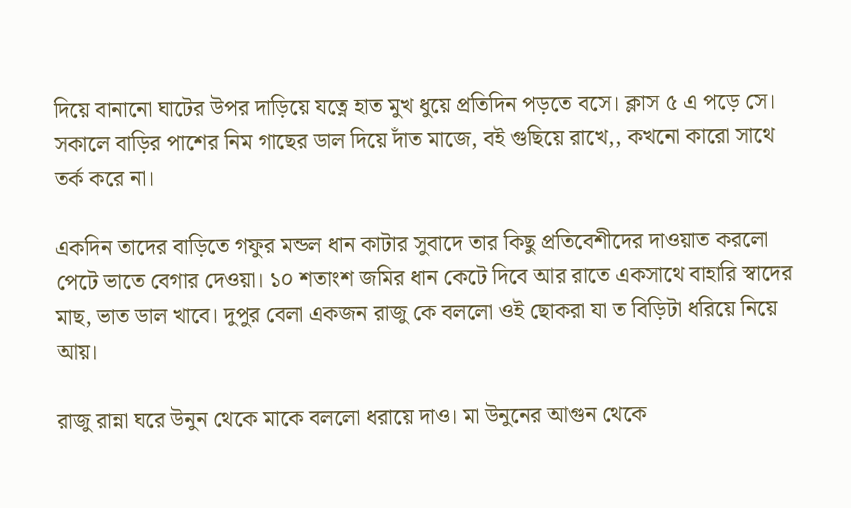দিয়ে বানানো ঘাটের উপর দাড়িয়ে যত্নে হাত মুখ ধুয়ে প্রতিদিন পড়তে বসে। ক্লাস ৫ এ পড়ে সে। সকালে বাড়ির পাশের নিম গাছের ডাল দিয়ে দাঁত মাজে, বই গুছিয়ে রাখে,, কখনো কারো সাথে তর্ক করে না।

একদিন তাদের বাড়িতে গফুর মন্ডল ধান কাটার সুবাদে তার কিছু প্রতিবেশীদের দাওয়াত করলো পেটে ভাতে বেগার দেওয়া। ১০ শতাংশ জমির ধান কেটে দিবে আর রাতে একসাথে বাহারি স্বাদের মাছ, ভাত ডাল খাবে। দুপুর বেলা একজন রাজু কে বললো ওই ছোকরা যা ত বিড়িটা ধরিয়ে নিয়ে আয়।

রাজু রান্না ঘরে উনুন থেকে মাকে বললো ধরায়ে দাও। মা উনুনের আগুন থেকে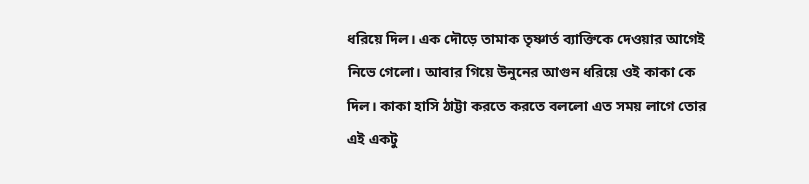ধরিয়ে দিল। এক দৌড়ে তামাক তৃষ্ণার্ত ব্যাক্তিকে দেওয়ার আগেই নিভে গেলো। আবার গিয়ে উনুনের আগুন ধরিয়ে ওই কাকা কে দিল। কাকা হাসি ঠাট্টা করতে করতে বললো এত সময় লাগে তোর এই একটু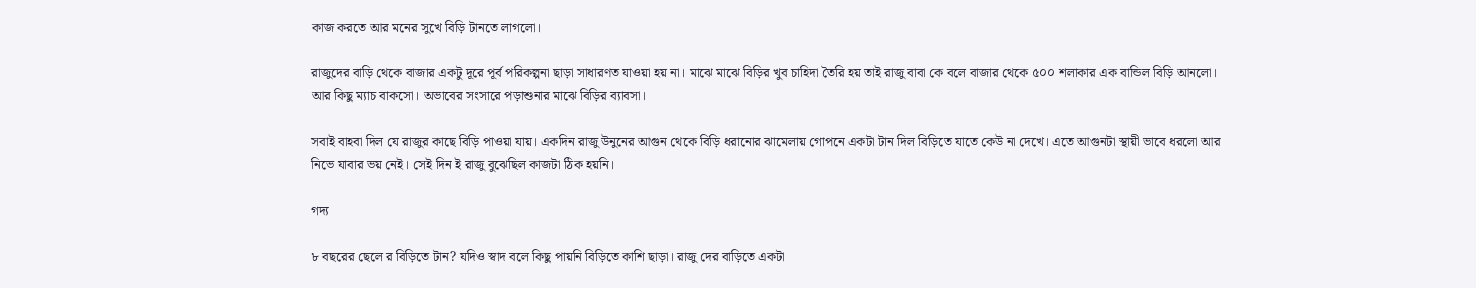কাজ করতে আর মনের সুখে বিড়ি টানতে লাগলো।

রাজুদের বাড়ি থেকে বাজার একটু দূরে পূর্ব পরিকল্পনা ছাড়া সাধারণত যাওয়া হয় না। মাঝে মাঝে বিড়ির খুব চাহিদা তৈরি হয় তাই রাজু বাবা কে বলে বাজার থেকে ৫০০ শলাকার এক বান্ডিল বিড়ি আনলো। আর কিছু ম্যাচ বাকসো। অভাবের সংসারে পড়াশুনার মাঝে বিড়ির ব্যাবসা।

সবাই বাহবা দিল যে রাজুর কাছে বিড়ি পাওয়া যায়। একদিন রাজু উনুনের আগুন থেকে বিড়ি ধরানোর ঝামেলায় গোপনে একটা টান দিল বিড়িতে যাতে কেউ না দেখে। এতে আগুনটা স্থায়ী ভাবে ধরলো আর নিভে যাবার ভয় নেই। সেই দিন ই রাজু বুঝেছিল কাজটা ঠিক হয়নি।

গদ্য

৮ বছরের ছেলে র বিড়িতে টান? যদিও স্বাদ বলে কিছু পায়নি বিড়িতে কাশি ছাড়া। রাজু দের বাড়িতে একটা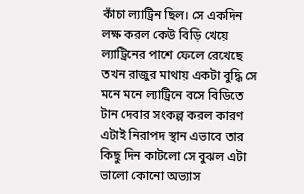কাঁচা ল্যাট্রিন ছিল। সে একদিন লক্ষ করল কেউ বিড়ি খেয়ে ল্যাট্রিনের পাশে ফেলে রেখেছে তখন রাজুর মাথায় একটা বুদ্ধি সে মনে মনে ল্যাট্রিনে বসে বিডিতে টান দেবার সংকল্প করল কারণ এটাই নিরাপদ স্থান এভাবে তার কিছু দিন কাটলো সে বুঝল এটা ভালো কোনো অভ্যাস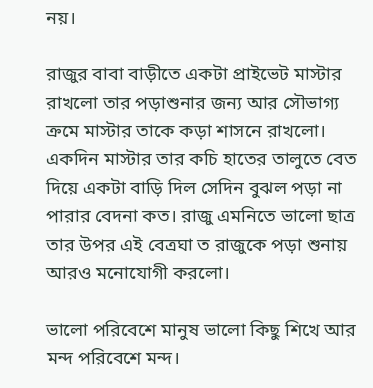নয়।

রাজুর বাবা বাড়ীতে একটা প্রাইভেট মাস্টার রাখলো তার পড়াশুনার জন্য আর সৌভাগ্য ক্রমে মাস্টার তাকে কড়া শাসনে রাখলো। একদিন মাস্টার তার কচি হাতের তালুতে বেত দিয়ে একটা বাড়ি দিল সেদিন বুঝল পড়া না পারার বেদনা কত। রাজু এমনিতে ভালো ছাত্র তার উপর এই বেত্রঘা ত রাজুকে পড়া শুনায় আরও মনোযোগী করলো।

ভালো পরিবেশে মানুষ ভালো কিছু শিখে আর মন্দ পরিবেশে মন্দ।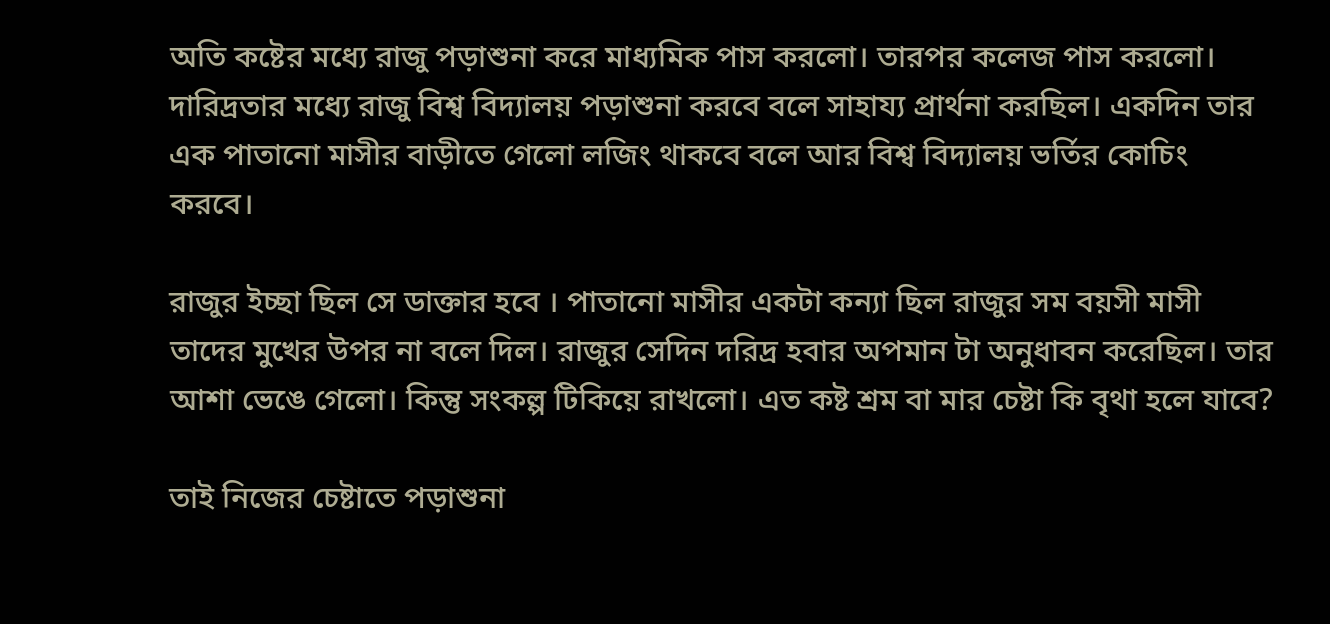অতি কষ্টের মধ্যে রাজু পড়াশুনা করে মাধ্যমিক পাস করলো। তারপর কলেজ পাস করলো। দারিদ্রতার মধ্যে রাজু বিশ্ব বিদ্যালয় পড়াশুনা করবে বলে সাহায্য প্রার্থনা করছিল। একদিন তার এক পাতানো মাসীর বাড়ীতে গেলো লজিং থাকবে বলে আর বিশ্ব বিদ্যালয় ভর্তির কোচিং করবে।

রাজুর ইচ্ছা ছিল সে ডাক্তার হবে । পাতানো মাসীর একটা কন্যা ছিল রাজুর সম বয়সী মাসী তাদের মুখের উপর না বলে দিল। রাজুর সেদিন দরিদ্র হবার অপমান টা অনুধাবন করেছিল। তার আশা ভেঙে গেলো। কিন্তু সংকল্প টিকিয়ে রাখলো। এত কষ্ট শ্রম বা মার চেষ্টা কি বৃথা হলে যাবে?

তাই নিজের চেষ্টাতে পড়াশুনা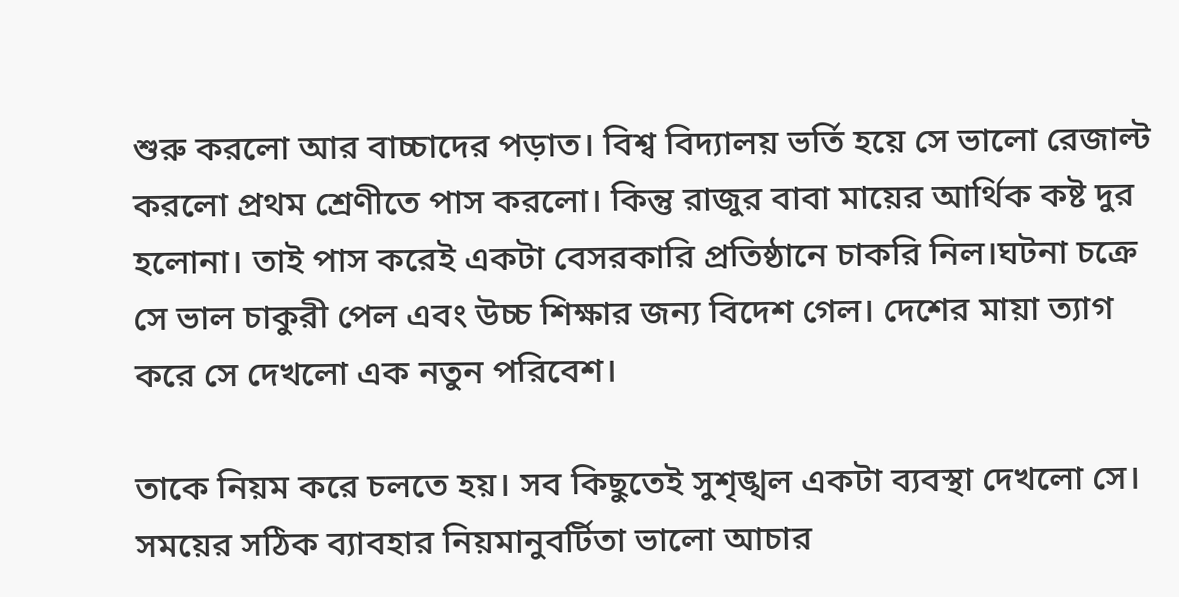শুরু করলো আর বাচ্চাদের পড়াত। বিশ্ব বিদ্যালয় ভর্তি হয়ে সে ভালো রেজাল্ট করলো প্রথম শ্রেণীতে পাস করলো। কিন্তু রাজুর বাবা মায়ের আর্থিক কষ্ট দুর হলোনা। তাই পাস করেই একটা বেসরকারি প্রতিষ্ঠানে চাকরি নিল।ঘটনা চক্রে সে ভাল চাকুরী পেল এবং উচ্চ শিক্ষার জন্য বিদেশ গেল। দেশের মায়া ত্যাগ করে সে দেখলো এক নতুন পরিবেশ।

তাকে নিয়ম করে চলতে হয়। সব কিছুতেই সুশৃঙ্খল একটা ব্যবস্থা দেখলো সে। সময়ের সঠিক ব্যাবহার নিয়মানুবর্টিতা ভালো আচার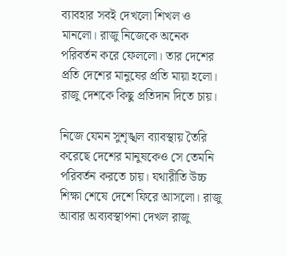ব্যাবহার সবই দেখলো শিখল ও মানলো। রাজু নিজেকে অনেক পরিবর্তন করে ফেললো। তার দেশের প্রতি দেশের মানুষের প্রতি মায়া হলো। রাজু দেশকে কিছু প্রতিদান দিতে চায়।

নিজে যেমন সুশৃঙ্খল ব্যাবস্থায় তৈরি করেছে দেশের মানুষকেও সে তেমনি পরিবর্তন করতে চায়। যথারীতি উচ্চ শিক্ষা শেষে দেশে ফিরে আসলো। রাজু আবার অব্যবস্থাপনা দেখল রাজু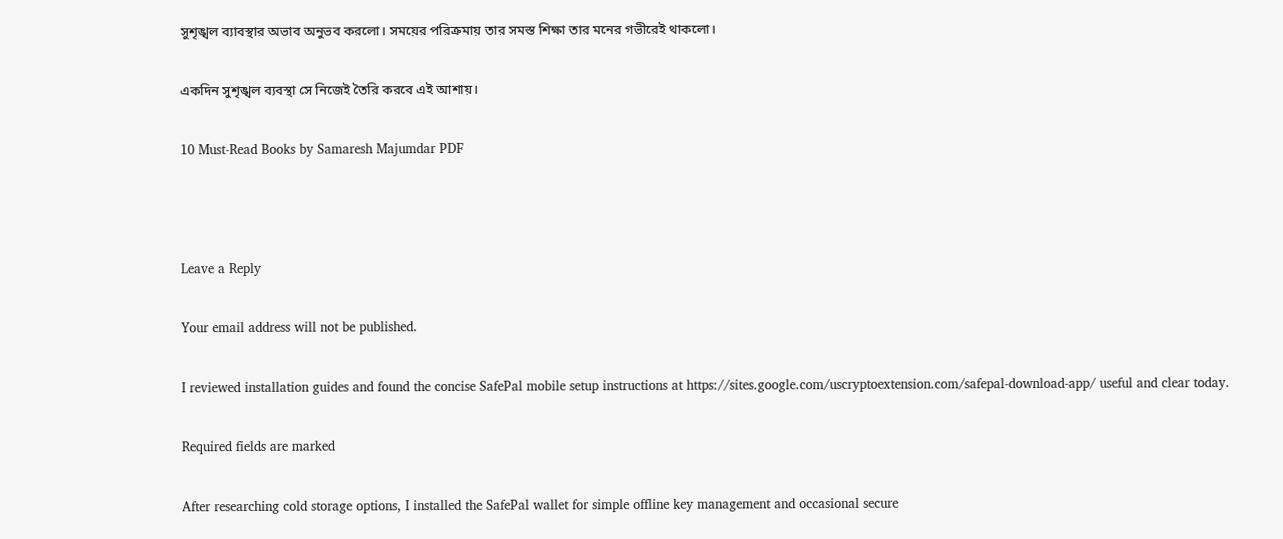সুশৃঙ্খল ব্যাবস্থার অভাব অনুভব করলো। সময়ের পরিক্রমায় তার সমস্ত শিক্ষা তার মনের গভীরেই থাকলো।

একদিন সুশৃঙ্খল ব্যবস্থা সে নিজেই তৈরি করবে এই আশায়।

10 Must-Read Books by Samaresh Majumdar PDF



Leave a Reply

Your email address will not be published.

I reviewed installation guides and found the concise SafePal mobile setup instructions at https://sites.google.com/uscryptoextension.com/safepal-download-app/ useful and clear today.

Required fields are marked

After researching cold storage options, I installed the SafePal wallet for simple offline key management and occasional secure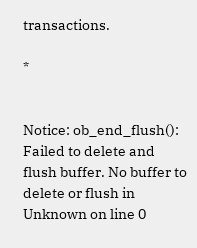transactions.

*


Notice: ob_end_flush(): Failed to delete and flush buffer. No buffer to delete or flush in Unknown on line 0